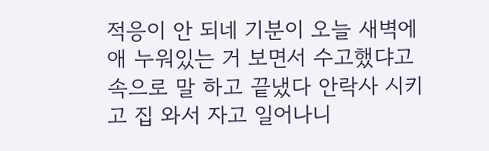적응이 안 되네 기분이 오늘 새벽에 애 누워있는 거 보면서 수고했댜고 속으로 말 하고 끝냈다 안락사 시키고 집 와서 자고 일어나니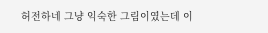허전하네 그냥 익숙한 그림이였는데 이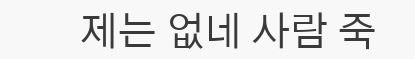제는 없네 사람 죽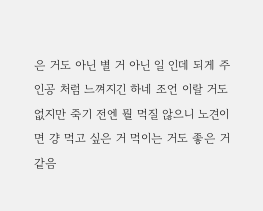은 거도 아닌 별 거 아닌 일 인데 되게 주인공 처럼 느껴지긴 하네 조언 이랄 거도 없지만 죽기 전엔 뭘 먹질 않으니 노견이면 걍 먹고 싶은 거 먹이는 거도 좋은 거 같음